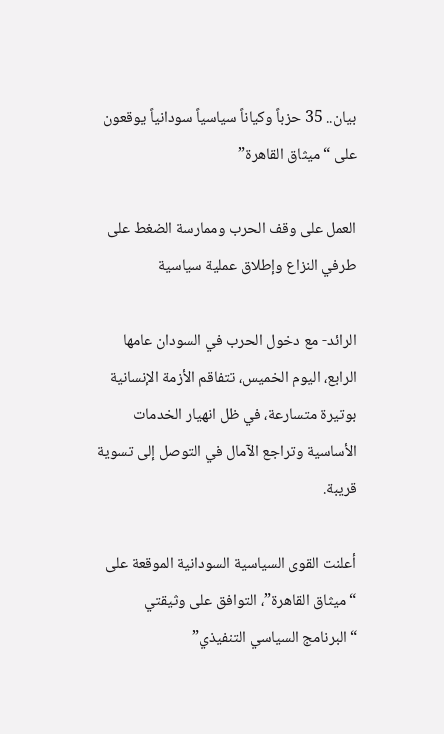بيان.. 35 حزباً وكياناً سياسياً سودانياً يوقعون على “ميثاق القاهرة”

العمل على وقف الحرب وممارسة الضغط على طرفي النزاع وإطلاق عملية سياسية

الرائد- مع دخول الحرب في السودان عامها الرابع، اليوم الخميس، تتفاقم الأزمة الإنسانية بوتيرة متسارعة، في ظل انهيار الخدمات الأساسية وتراجع الآمال في التوصل إلى تسوية قريبة.

أعلنت القوى السياسية السودانية الموقعة على “ميثاق القاهرة”، التوافق على وثيقتي “البرنامج السياسي التنفيذي”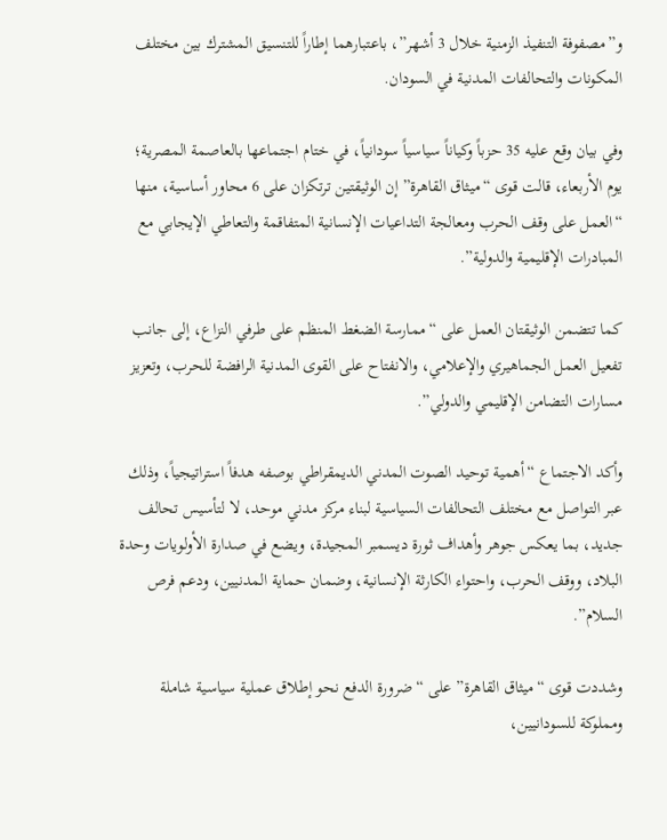و”مصفوفة التنفيذ الزمنية خلال 3 أشهر”، باعتبارهما إطاراً للتنسيق المشترك بين مختلف المكونات والتحالفات المدنية في السودان.

وفي بيان وقع عليه 35 حزباً وكياناً سياسياً سودانياً، في ختام اجتماعها بالعاصمة المصرية؛ يوم الأربعاء، قالت قوى “ميثاق القاهرة” إن الوثيقتين ترتكزان على 6 محاور أساسية، منها “العمل على وقف الحرب ومعالجة التداعيات الإنسانية المتفاقمة والتعاطي الإيجابي مع المبادرات الإقليمية والدولية”.

كما تتضمن الوثيقتان العمل على “ممارسة الضغط المنظم على طرفي النزاع، إلى جانب تفعيل العمل الجماهيري والإعلامي، والانفتاح على القوى المدنية الرافضة للحرب، وتعزيز مسارات التضامن الإقليمي والدولي”.

وأكد الاجتماع “أهمية توحيد الصوت المدني الديمقراطي بوصفه هدفاً استراتيجياً، وذلك عبر التواصل مع مختلف التحالفات السياسية لبناء مركز مدني موحد، لا لتأسيس تحالف جديد، بما يعكس جوهر وأهداف ثورة ديسمبر المجيدة، ويضع في صدارة الأولويات وحدة البلاد، ووقف الحرب، واحتواء الكارثة الإنسانية، وضمان حماية المدنيين، ودعم فرص السلام”.

وشددت قوى “ميثاق القاهرة” على “ضرورة الدفع نحو إطلاق عملية سياسية شاملة ومملوكة للسودانيين،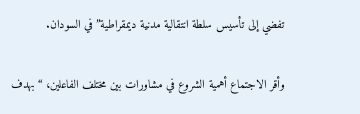تفضي إلى تأسيس سلطة انتقالية مدنية ديمقراطية” في السودان.

وأقر الاجتماع أهمية الشروع في مشاورات بين مختلف الفاعلين، “بهدف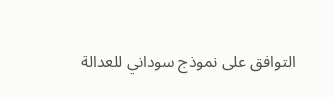التوافق على نموذج سوداني للعدالة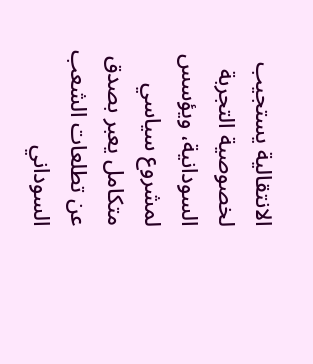الانتقالية يستجيب لخصوصية التجربة السودانية، ويؤسس لمشروع سياسي متكامل يعبر بصدق عن تطلعات الشعب السوداني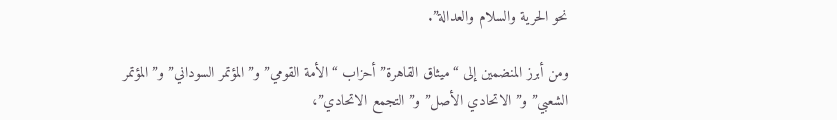نحو الحرية والسلام والعدالة”.

ومن أبرز المنضمين إلى “ميثاق القاهرة” أحزاب “الأمة القومي” و”المؤتمر السوداني” و”المؤتمر الشعبي” و”الاتحادي الأصل” و”التجمع الاتحادي”،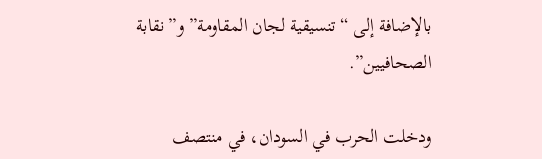بالإضافة إلى “تنسيقية لجان المقاومة” و”نقابة الصحافيين”.

ودخلت الحرب في السودان، في منتصف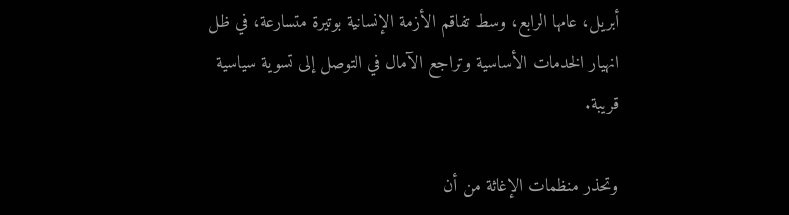أبريل، عامها الرابع، وسط تفاقم الأزمة الإنسانية بوتيرة متسارعة، في ظل انهيار الخدمات الأساسية وتراجع الآمال في التوصل إلى تسوية سياسية قريبة.

وتحذر منظمات الإغاثة من أن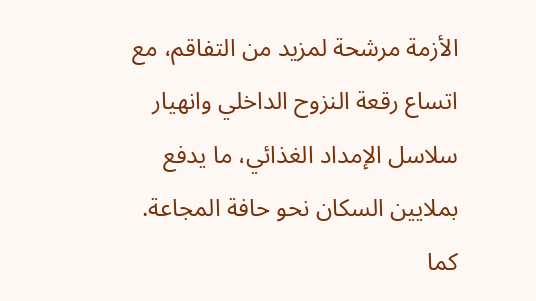الأزمة مرشحة لمزيد من التفاقم، مع اتساع رقعة النزوح الداخلي وانهيار سلاسل الإمداد الغذائي، ما يدفع بملايين السكان نحو حافة المجاعة. كما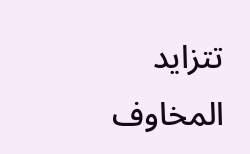تتزايد المخاوف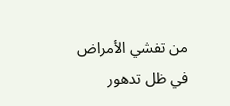من تفشي الأمراض في ظل تدهور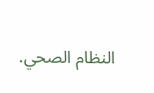النظام الصحي.